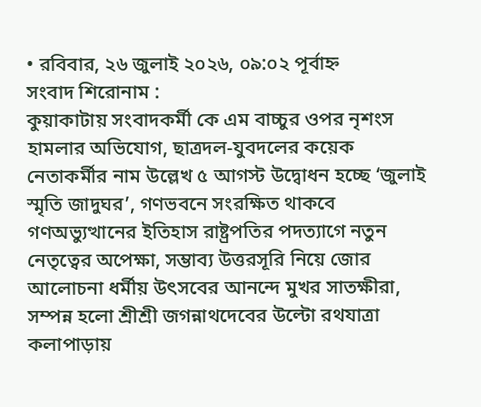• রবিবার, ২৬ জুলাই ২০২৬, ০৯:০২ পূর্বাহ্ন
সংবাদ শিরোনাম :
কুয়াকাটায় সংবাদকর্মী কে এম বাচ্চুর ওপর নৃশংস হামলার অভিযোগ, ছাত্রদল-যুবদলের কয়েক নেতাকর্মীর নাম উল্লেখ ৫ আগস্ট উদ্বোধন হচ্ছে ‘জুলাই স্মৃতি জাদুঘর’, গণভবনে সংরক্ষিত থাকবে গণঅভ্যুত্থানের ইতিহাস রাষ্ট্রপতির পদত্যাগে নতুন নেতৃত্বের অপেক্ষা, সম্ভাব্য উত্তরসূরি নিয়ে জোর আলোচনা ধর্মীয় উৎসবের আনন্দে মুখর সাতক্ষীরা, সম্পন্ন হলো শ্রীশ্রী জগন্নাথদেবের উল্টো রথযাত্রা কলাপাড়ায়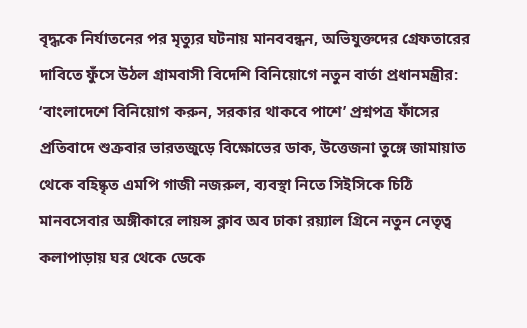বৃদ্ধকে নির্যাতনের পর মৃত্যুর ঘটনায় মানববন্ধন, অভিযুক্তদের গ্রেফতারের দাবিতে ফুঁসে উঠল গ্রামবাসী বিদেশি বিনিয়োগে নতুন বার্তা প্রধানমন্ত্রীর: ‘বাংলাদেশে বিনিয়োগ করুন, সরকার থাকবে পাশে’ প্রশ্নপত্র ফাঁসের প্রতিবাদে শুক্রবার ভারতজুড়ে বিক্ষোভের ডাক, উত্তেজনা তুঙ্গে জামায়াত থেকে বহিষ্কৃত এমপি গাজী নজরুল, ব্যবস্থা নিতে সিইসিকে চিঠি মানবসেবার অঙ্গীকারে লায়ন্স ক্লাব অব ঢাকা রয়্যাল গ্রিনে নতুন নেতৃত্ব কলাপাড়ায় ঘর থেকে ডেকে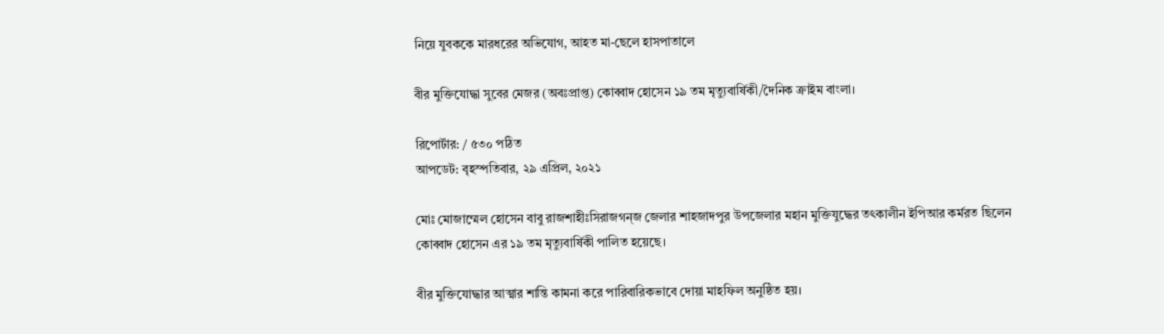নিয়ে যুবককে মারধরের অভিযোগ, আহত মা-ছেলে হাসপাতালে

বীর মুক্তিযোদ্ধা সুবের মেজর (অবঃপ্রাপ্ত) কোব্বাদ হোসেন ১৯ তম মৃত্যুবার্ষিকী/দৈনিক ক্রাইম বাংলা।

রিপোর্টার: / ৫৩০ পঠিত
আপডেট: বৃহস্পতিবার, ২৯ এপ্রিল, ২০২১

মোঃ মোজাম্মেল হোসেন বাবু রাজশাহীঃসিরাজগন্জ জেলার শাহজাদপুর উপজেলার মহান মুক্তিযুদ্ধের তৎকালীন ইপিআর কর্মরত ছিলেন কোব্বাদ হোসেন এর ১৯ তম মৃত্যুবার্ষিকী পালিত হয়েছে।

বীর মুক্তিযোদ্ধার আত্মার শান্তি কামনা করে পারিবারিকভাবে দোয়া মাহফিল অনুষ্ঠিত হয়।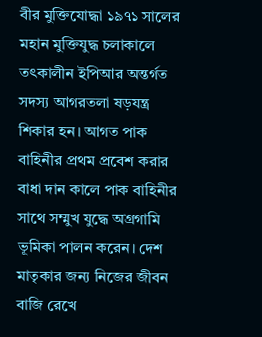বীর মুক্তিযোদ্ধা ১৯৭১ সালের মহান মুক্তিযুদ্ধ চলাকালে তৎকালীন ইপিআর অন্তর্গত সদস্য আগরতলা ষড়যন্ত্র শিকার হন। আগত পাক বাহিনীর প্রথম প্রবেশ করার বাধা দান কালে পাক বাহিনীর সাথে সম্মুখ যুদ্ধে অগ্রগামি ভূমিকা পালন করেন। দেশ মাতৃকার জন্য নিজের জীবন বাজি রেখে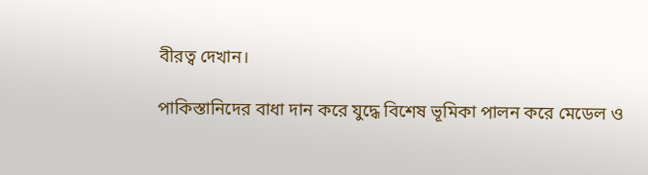বীরত্ব দেখান।

পাকিস্তানিদের বাধা দান করে যুদ্ধে বিশেষ ভূমিকা পালন করে মেডেল ও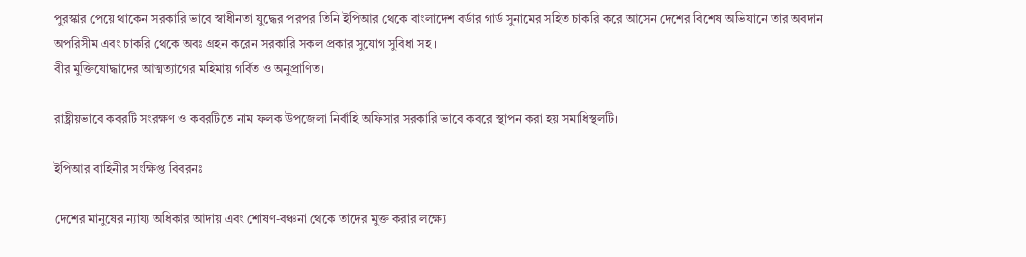পুরস্কার পেয়ে থাকেন সরকারি ভাবে স্বাধীনতা যুদ্ধের পরপর তিনি ইপিআর থেকে বাংলাদেশ বর্ডার গার্ড সুনামের সহিত চাকরি করে আসেন দেশের বিশেষ অভিযানে তার অবদান অপরিসীম এবং চাকরি থেকে অবঃ গ্রহন করেন সরকারি সকল প্রকার সুযোগ সুবিধা সহ ।
বীর মুক্তিযোদ্ধাদের আত্মত্যাগের মহিমায় গর্বিত ও অনুপ্রাণিত।

রাষ্ট্রীয়ভাবে কবরটি সংরক্ষণ ও কবরটিতে নাম ফলক উপজেলা নির্বাহি অফিসার সরকারি ভাবে কবরে স্থাপন করা হয় সমাধিস্থলটি।

ইপিআর বাহিনীর সংক্ষিপ্ত বিবরনঃ

দেশের মানুষের ন্যায্য অধিকার আদায় এবং শোষণ-বঞ্চনা থেকে তাদের মুক্ত করার লক্ষ্যে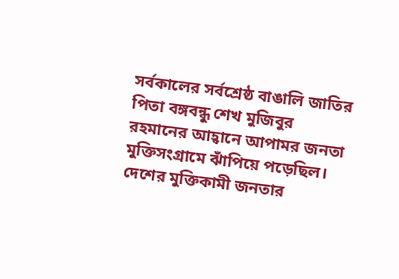সর্বকালের সর্বশ্রেষ্ঠ বাঙালি জাতির পিতা বঙ্গবন্ধু শেখ মুজিবুর রহমানের আহ্বানে আপামর জনতা মুক্তিসংগ্রামে ঝাঁপিয়ে পড়েছিল। দেশের মুক্তিকামী জনতার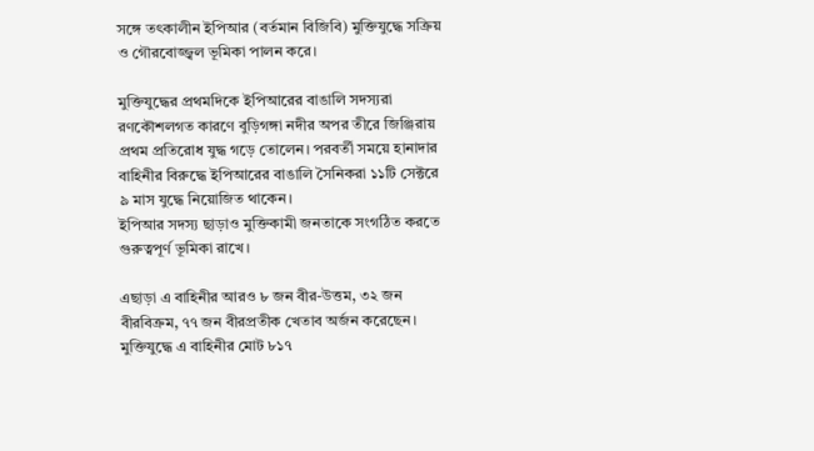সঙ্গে তৎকালীন ইপিআর (বর্তমান বিজিবি) মুক্তিযুদ্ধে সক্রিয় ও গৌরবোজ্জ্বল ভূমিকা পালন করে।

মুক্তিযুদ্ধের প্রথমদিকে ইপিআরের বাঙালি সদস্যরা রণকৌশলগত কারণে বুড়িগঙ্গা নদীর অপর তীরে জিঞ্জিরায় প্রথম প্রতিরোধ যুদ্ধ গড়ে তোলেন। পরবর্তী সময়ে হানাদার বাহিনীর বিরুদ্ধে ইপিআরের বাঙালি সৈনিকরা ১১টি সেক্টরে ৯ মাস যুদ্ধে নিয়োজিত থাকেন।
ইপিআর সদস্য ছাড়াও মুক্তিকামী জনতাকে সংগঠিত করতে গুরুত্বপূর্ণ ভূমিকা রাখে।

এছাড়া এ বাহিনীর আরও ৮ জন বীর-উত্তম, ৩২ জন বীরবিক্রম, ৭৭ জন বীরপ্রতীক খেতাব অর্জন করেছেন। মুক্তিযুদ্ধে এ বাহিনীর মোট ৮১৭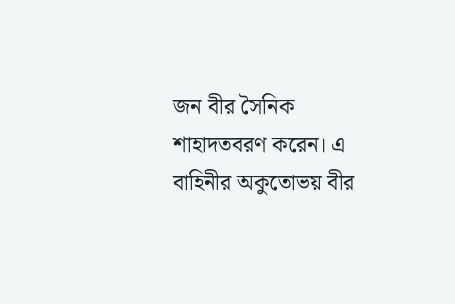জন বীর সৈনিক শাহাদতবরণ করেন। এ বাহিনীর অকুতোভয় বীর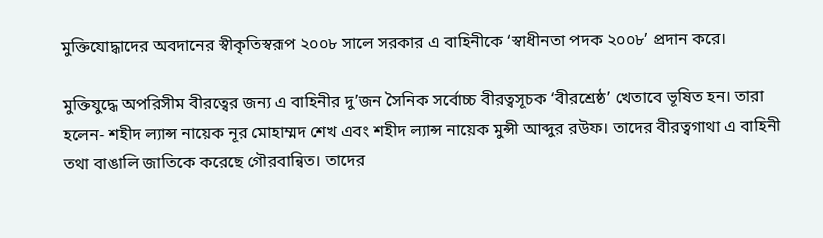মুক্তিযোদ্ধাদের অবদানের স্বীকৃতিস্বরূপ ২০০৮ সালে সরকার এ বাহিনীকে ‘স্বাধীনতা পদক ২০০৮’ প্রদান করে।

মুক্তিযুদ্ধে অপরিসীম বীরত্বের জন্য এ বাহিনীর দু’জন সৈনিক সর্বোচ্চ বীরত্বসূচক ‘বীরশ্রেষ্ঠ’ খেতাবে ভূষিত হন। তারা হলেন- শহীদ ল্যান্স নায়েক নূর মোহাম্মদ শেখ এবং শহীদ ল্যান্স নায়েক মুন্সী আব্দুর রউফ। তাদের বীরত্বগাথা এ বাহিনী তথা বাঙালি জাতিকে করেছে গৌরবান্বিত। তাদের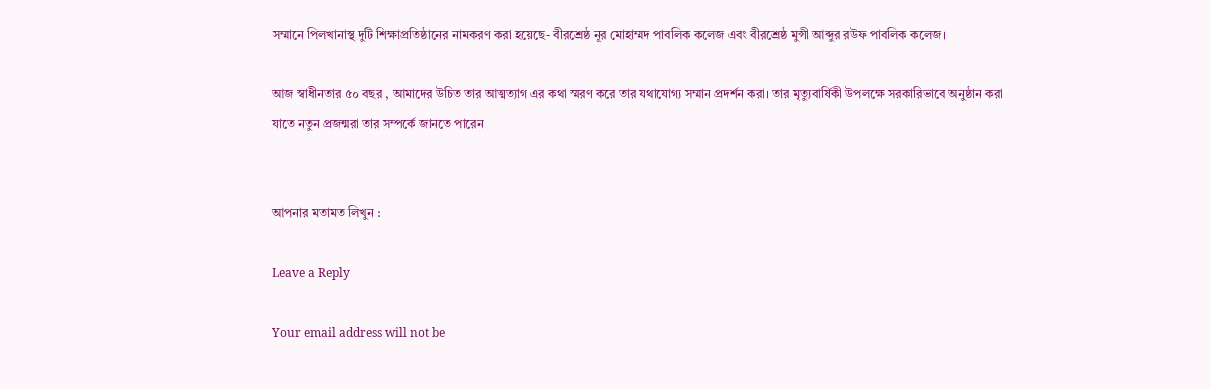সম্মানে পিলখানাস্থ দুটি শিক্ষাপ্রতিষ্ঠানের নামকরণ করা হয়েছে- বীরশ্রেষ্ঠ নূর মোহাম্মদ পাবলিক কলেজ এবং বীরশ্রেষ্ঠ মুন্সী আব্দুর রউফ পাবলিক কলেজ।

আজ স্বাধীনতার ৫০ বছর , আমাদের উচিত তার আত্মত্যাগ এর কথা স্মরণ করে তার যথাযোগ্য সম্মান প্রদর্শন করা। তার মৃত্যুবার্ষিকী উপলক্ষে সরকারিভাবে অনুষ্ঠান করা যাতে নতুন প্রজন্মরা তার সম্পর্কে জানতে পারেন


আপনার মতামত লিখুন :

Leave a Reply

Your email address will not be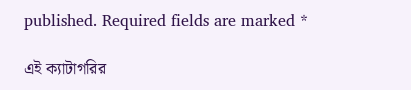published. Required fields are marked *

এই ক্যাটাগরির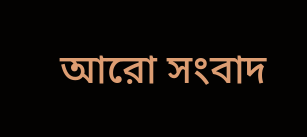আরো সংবাদ